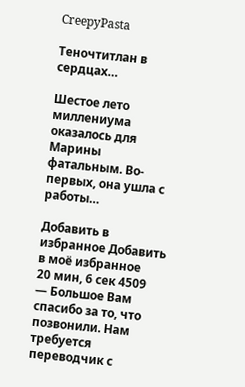CreepyPasta

Теночтитлан в сердцах…

Шестое лето миллениума оказалось для Марины фатальным. Во-первых, она ушла с работы…

Добавить в избранное Добавить в моё избранное
20 мин, 6 сек 4509
— Большое Вам спасибо за то, что позвонили. Нам требуется переводчик с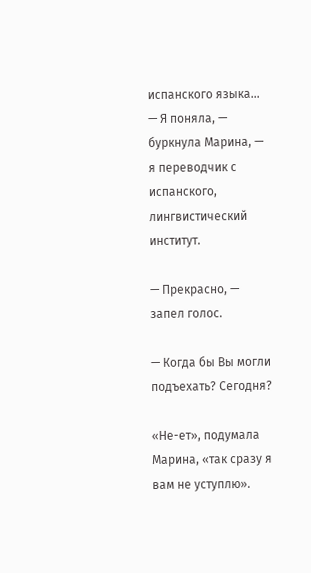испанского языка… — Я поняла, — буркнула Марина, — я переводчик с испанского, лингвистический институт.

— Прекрасно, — запел голос.

— Когда бы Вы могли подъехать? Сегодня?

«Не-ет», подумала Марина, «так сразу я вам не уступлю».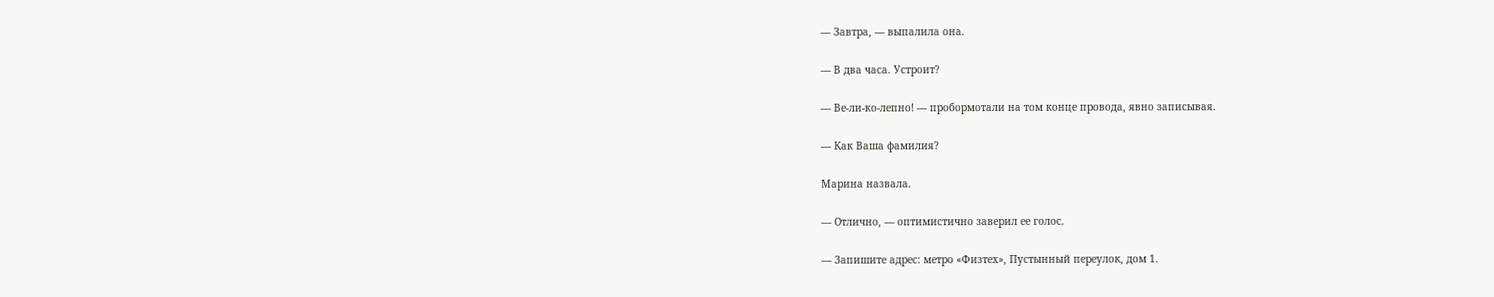— Завтра, — выпалила она.

— В два часа. Устроит?

— Ве-ли-ко-лепно! — пробормотали на том конце провода, явно записывая.

— Как Ваша фамилия?

Марина назвала.

— Отлично, — оптимистично заверил ее голос.

— Запишите адрес: метро «Физтех», Пустынный переулок, дом 1.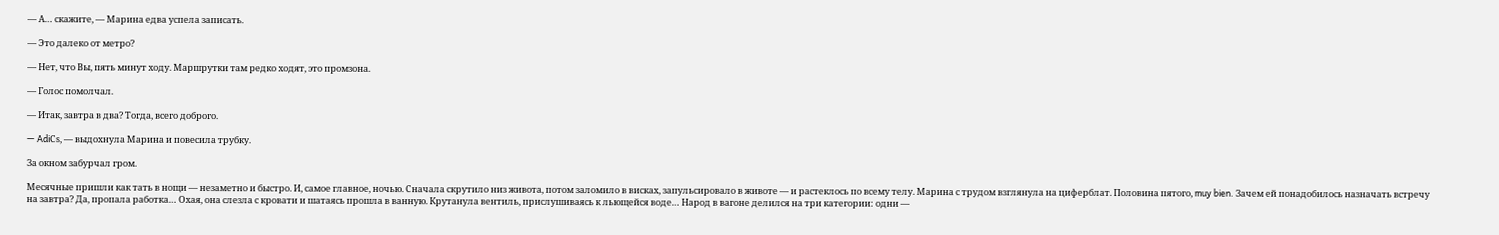— А… скажите, — Марина едва успела записать.

— Это далеко от метро?

— Нет, что Вы, пять минут ходу. Маршрутки там редко ходят, это промзона.

— Голос помолчал.

— Итак, завтра в два? Тогда, всего доброго.

— AdiСs, — выдохнула Марина и повесила трубку.

За окном забурчал гром.

Месячные пришли как тать в нощи — незаметно и быстро. И, самое главное, ночью. Сначала скрутило низ живота, потом заломило в висках, запульсировало в животе — и растеклось по всему телу. Марина с трудом взглянула на циферблат. Половина пятого, muy bien. Зачем ей понадобилось назначать встречу на завтра? Да, пропала работка… Охая, она слезла с кровати и шатаясь прошла в ванную. Крутанула вентиль, прислушиваясь к льющейся воде… Народ в вагоне делился на три категории: одни —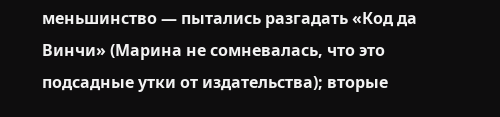меньшинство — пытались разгадать «Код да Винчи» (Марина не сомневалась, что это подсадные утки от издательства); вторые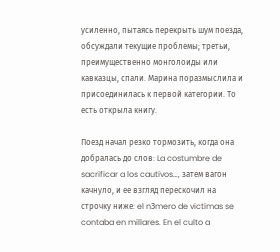усиленно, пытаясь перекрыть шум поезда, обсуждали текущие проблемы; третьи, преимущественно монголоиды или кавказцы, спали. Марина поразмыслила и присоединилась к первой категории. То есть открыла книгу.

Поезд начал резко тормозить, когда она добралась до слов: La costumbre de sacrificar a los cautivos…, затем вагон качнуло, и ее взгляд перескочил на строчку ниже: el nЗmero de victimas se contaba en millares. En el culto a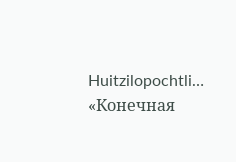Huitzilopochtli… «Конечная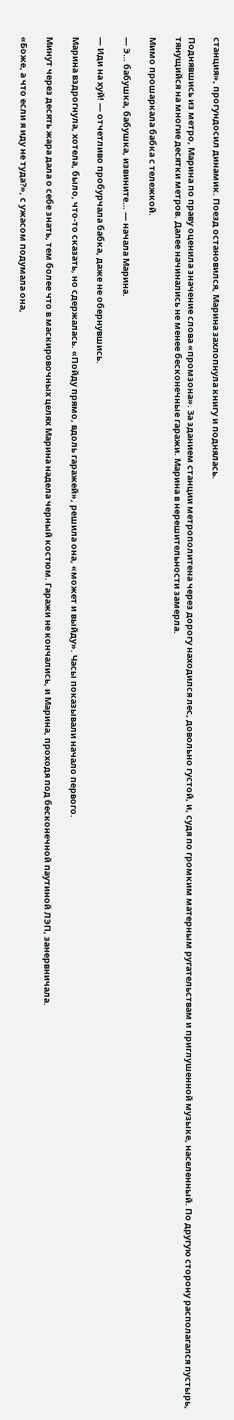станция», прогундосил динамик. Поезд остановился, Марина захлопнула книгу и поднялась.

Поднявшись из метро, Марина по праву оценила значение слова «промзона». За зданием станции метрополитена через дорогу находился лес, довольно густой, и, судя по громким матерным ругательствам и приглушенной музыке, населенный. По другую сторону располагался пустырь, тянущийся на многие десятки метров. Далее начинались не менее бесконечные гаражи. Марина в нерешительности замерла.

Мимо прошаркала бабка с тележкой.

— Э… бабушка, бабушка, извините… — начала Марина.

— Иди на хуй! — отчетливо пробурчала бабка, даже не обернувшись.

Марина вздрогнула, хотела, было, что-то сказать, но сдержалась. «Пойду прямо, вдоль гаражей», решила она, «может и выйду». Часы показывали начало первого.

Минут через десять жара дала о себе знать, тем более что в маскировочных целях Марина надела черный костюм. Гаражи не кончались, и Марина, проходя под бесконечной паутиной ЛЭП, занервничала.

«Боже, а что если я иду не туда?», с ужасом подумала она,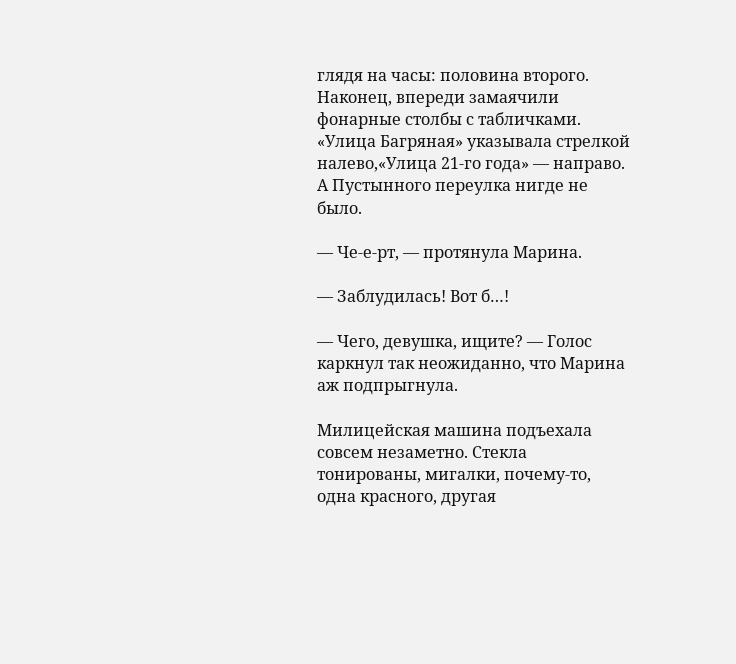глядя на часы: половина второго. Наконец, впереди замаячили фонарные столбы с табличками. «Улица Багряная» указывала стрелкой налево,«Улица 21-го года» — направо. А Пустынного переулка нигде не было.

— Че-е-рт, — протянула Марина.

— Заблудилась! Вот б…!

— Чего, девушка, ищите? — Голос каркнул так неожиданно, что Марина аж подпрыгнула.

Милицейская машина подъехала совсем незаметно. Стекла тонированы, мигалки, почему-то, одна красного, другая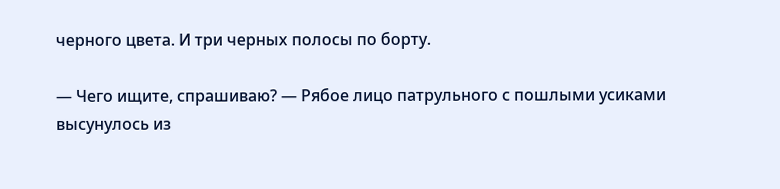черного цвета. И три черных полосы по борту.

— Чего ищите, спрашиваю? — Рябое лицо патрульного с пошлыми усиками высунулось из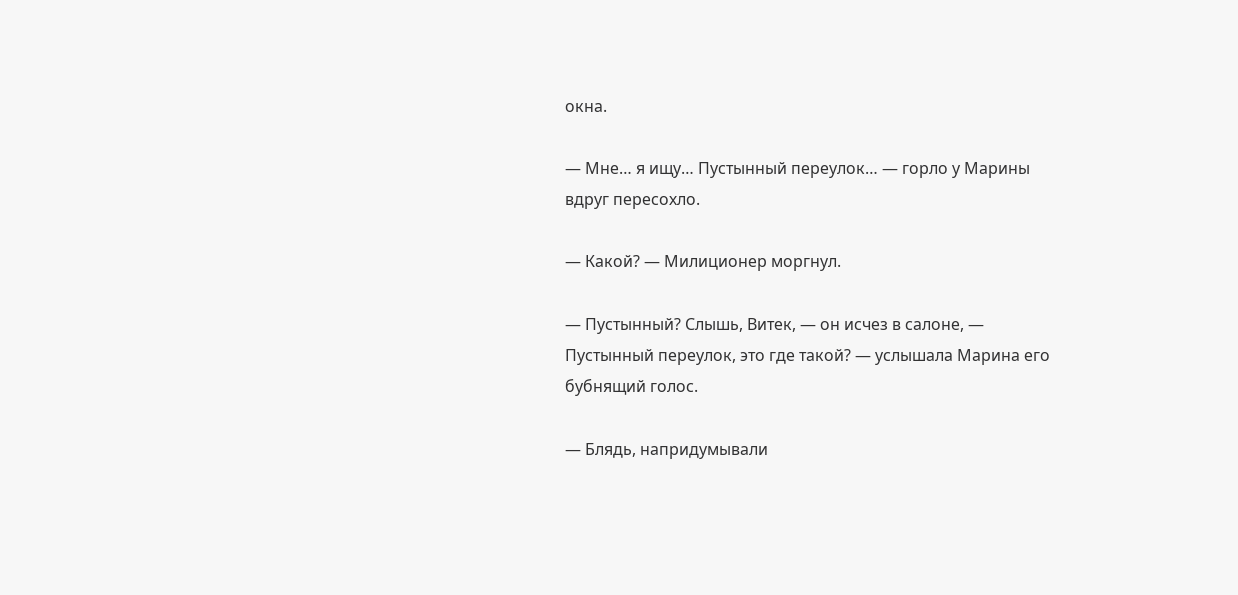окна.

— Мне… я ищу… Пустынный переулок… — горло у Марины вдруг пересохло.

— Какой? — Милиционер моргнул.

— Пустынный? Слышь, Витек, — он исчез в салоне, — Пустынный переулок, это где такой? — услышала Марина его бубнящий голос.

— Блядь, напридумывали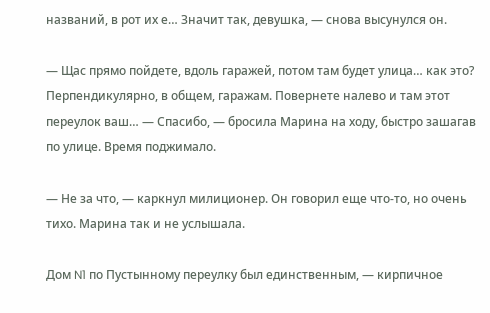названий, в рот их е… Значит так, девушка, — снова высунулся он.

— Щас прямо пойдете, вдоль гаражей, потом там будет улица… как это? Перпендикулярно, в общем, гаражам. Повернете налево и там этот переулок ваш… — Спасибо, — бросила Марина на ходу, быстро зашагав по улице. Время поджимало.

— Не за что, — каркнул милиционер. Он говорил еще что-то, но очень тихо. Марина так и не услышала.

Дом N1 по Пустынному переулку был единственным, — кирпичное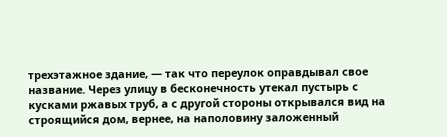трехэтажное здание, — так что переулок оправдывал свое название. Через улицу в бесконечность утекал пустырь с кусками ржавых труб, а с другой стороны открывался вид на строящийся дом, вернее, на наполовину заложенный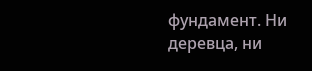фундамент. Ни деревца, ни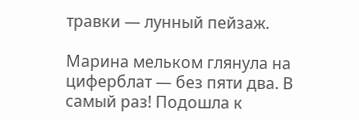травки — лунный пейзаж.

Марина мельком глянула на циферблат — без пяти два. В самый раз! Подошла к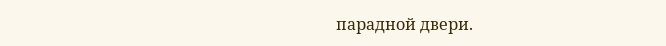парадной двери.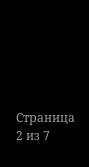Страница 2 из 7